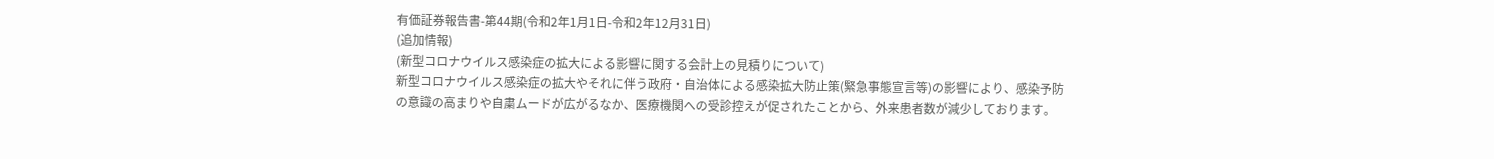有価証券報告書-第44期(令和2年1月1日-令和2年12月31日)
(追加情報)
(新型コロナウイルス感染症の拡大による影響に関する会計上の見積りについて)
新型コロナウイルス感染症の拡大やそれに伴う政府・自治体による感染拡大防止策(緊急事態宣言等)の影響により、感染予防の意識の高まりや自粛ムードが広がるなか、医療機関への受診控えが促されたことから、外来患者数が減少しております。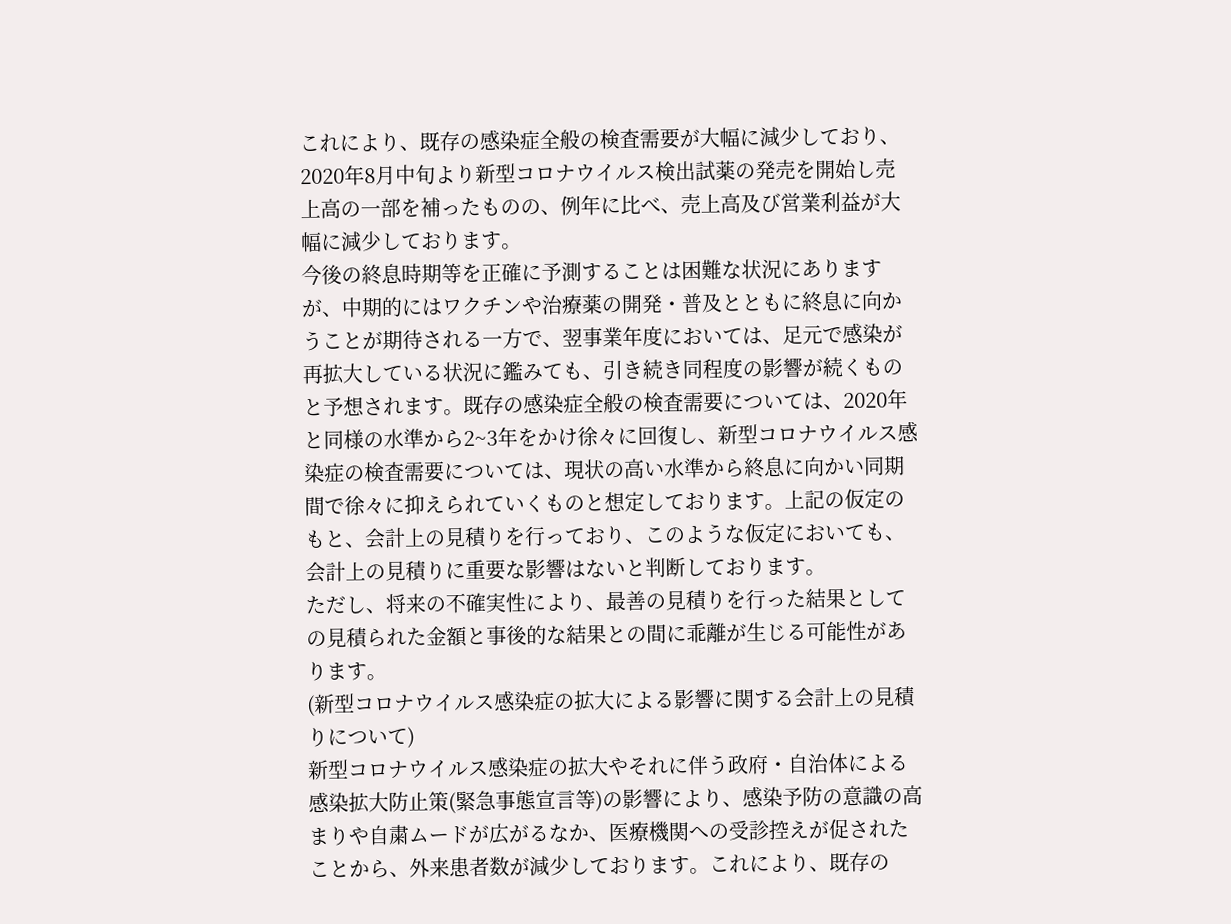これにより、既存の感染症全般の検査需要が大幅に減少しており、2020年8月中旬より新型コロナウイルス検出試薬の発売を開始し売上高の一部を補ったものの、例年に比べ、売上高及び営業利益が大幅に減少しております。
今後の終息時期等を正確に予測することは困難な状況にありますが、中期的にはワクチンや治療薬の開発・普及とともに終息に向かうことが期待される一方で、翌事業年度においては、足元で感染が再拡大している状況に鑑みても、引き続き同程度の影響が続くものと予想されます。既存の感染症全般の検査需要については、2020年と同様の水準から2~3年をかけ徐々に回復し、新型コロナウイルス感染症の検査需要については、現状の高い水準から終息に向かい同期間で徐々に抑えられていくものと想定しております。上記の仮定のもと、会計上の見積りを行っており、このような仮定においても、会計上の見積りに重要な影響はないと判断しております。
ただし、将来の不確実性により、最善の見積りを行った結果としての見積られた金額と事後的な結果との間に乖離が生じる可能性があります。
(新型コロナウイルス感染症の拡大による影響に関する会計上の見積りについて)
新型コロナウイルス感染症の拡大やそれに伴う政府・自治体による感染拡大防止策(緊急事態宣言等)の影響により、感染予防の意識の高まりや自粛ムードが広がるなか、医療機関への受診控えが促されたことから、外来患者数が減少しております。これにより、既存の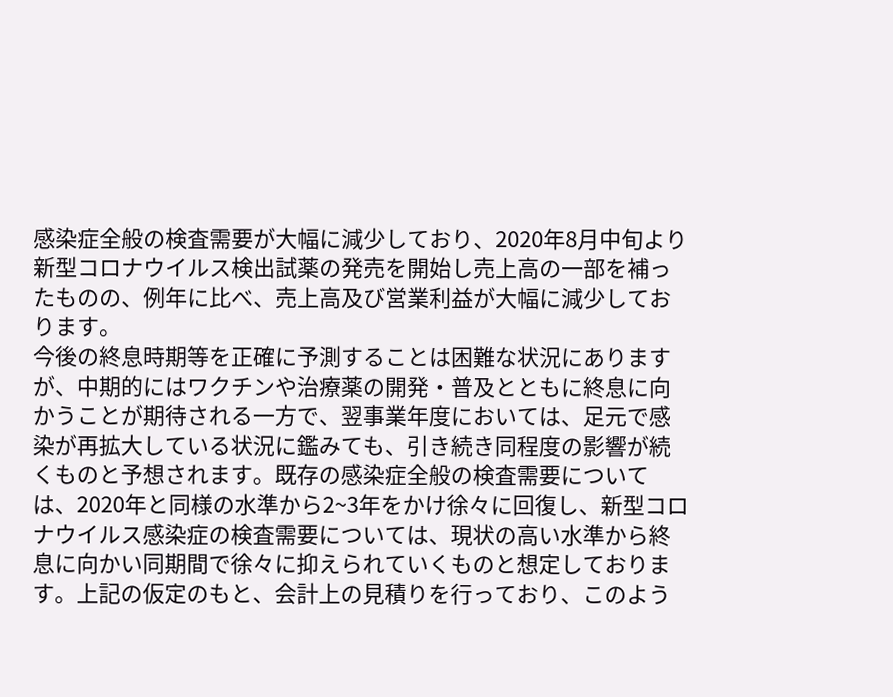感染症全般の検査需要が大幅に減少しており、2020年8月中旬より新型コロナウイルス検出試薬の発売を開始し売上高の一部を補ったものの、例年に比べ、売上高及び営業利益が大幅に減少しております。
今後の終息時期等を正確に予測することは困難な状況にありますが、中期的にはワクチンや治療薬の開発・普及とともに終息に向かうことが期待される一方で、翌事業年度においては、足元で感染が再拡大している状況に鑑みても、引き続き同程度の影響が続くものと予想されます。既存の感染症全般の検査需要については、2020年と同様の水準から2~3年をかけ徐々に回復し、新型コロナウイルス感染症の検査需要については、現状の高い水準から終息に向かい同期間で徐々に抑えられていくものと想定しております。上記の仮定のもと、会計上の見積りを行っており、このよう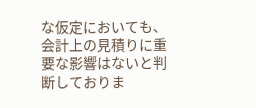な仮定においても、会計上の見積りに重要な影響はないと判断しておりま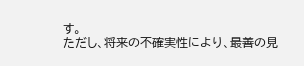す。
ただし、将来の不確実性により、最善の見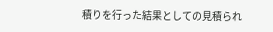積りを行った結果としての見積られ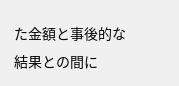た金額と事後的な結果との間に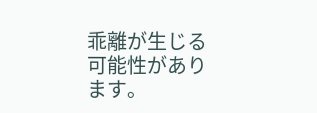乖離が生じる可能性があります。